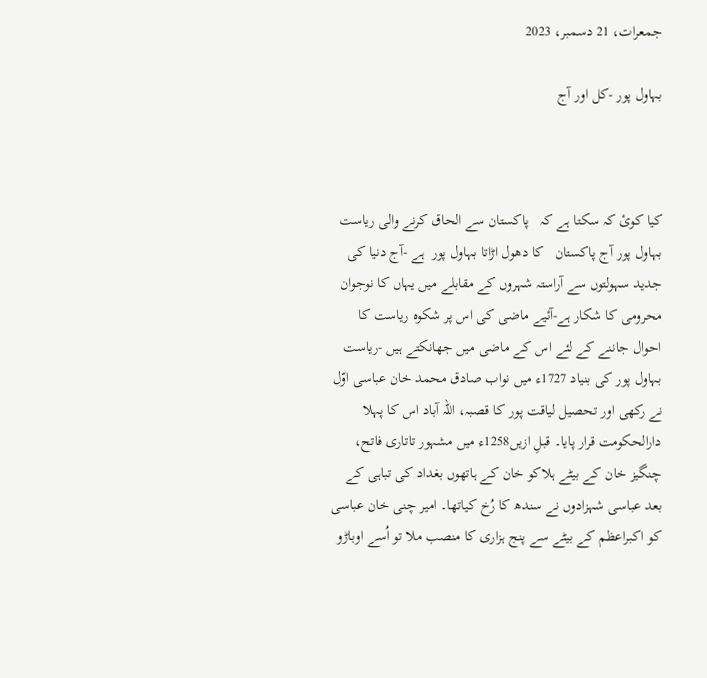جمعرات، 21 دسمبر، 2023

بہاول پور -کل اور آج



کیا کوئ کہ سکتا ہے کہ   پاکستان سے الحاق کرنے والی ریاست بہاول پور آج پاکستان   کا دھول اڑاتا بہاول پور  ہے -آج دنیا کی جدید سہولتوں سے آراستہ شہروں کے مقابلے میں یہاں کا نوجوان محرومی کا شکار ہے-آئیے ماضی کی اس پر شکوہ ریاست کا احوال جاننے کے لئے اس کے ماضی میں جھانکتے ہیں -ریاست بہاول پور کی بنیاد 1727ء میں نواب صادق محمد خان عباسی اوّل نے رکھی اور تحصیل لیاقت پور کا قصبہ، اللہ آباد اس کا پہلا دارالحکومت قرار پایا۔ قبلِ ازیں1258ء میں مشہور تاتاری فاتح، چنگیز خان کے بیٹے ہلاکو خان کے ہاتھوں بغداد کی تباہی کے بعد عباسی شہزادوں نے سندھ کا رُخ کیاتھا۔ امیر چنی خان عباسی کو اکبراعظم کے بیٹے سے پنج ہزاری کا منصب ملا تو اُسے اوباڑو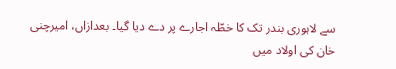سے لاہوری بندر تک کا خطّہ اجارے پر دے دیا گیا۔ بعدازاں، امیرچنی خان کی اولاد میں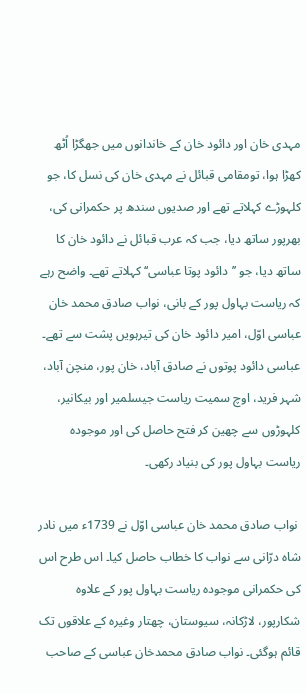مہدی خان اور دائود خان کے خاندانوں میں جھگڑا اُٹھ کھڑا ہوا، تومقامی قبائل نے مہدی خان کی نسل کا، جو کلہوڑے کہلاتے تھے اور صدیوں سندھ پر حکمرانی کی، بھرپور ساتھ دیا، جب کہ عرب قبائل نے دائود خان کا ساتھ دیا، جو ’’دائود پوتا عباسی‘‘ کہلاتے تھے۔ واضح رہے کہ ریاست بہاول پور کے بانی، نواب صادق محمد خان عباسی اوّل، امیر دائود خان کی تیرہویں پشت سے تھے۔ عباسی دائود پوتوں نے صادق آباد، خان پور، منچن آباد، شہر فرید، اوچ سمیت ریاست جیسلمیر اور بیکانیر، کلہوڑوں سے چھین کر فتح حاصل کی اور موجودہ ریاست بہاول پور کی بنیاد رکھی۔

 نواب صادق محمد خان عباسی اوّل نے 1739ء میں نادر شاہ درّانی سے نواب کا خطاب حاصل کیا۔ اس طرح اس کی حکمرانی موجودہ ریاست بہاول پور کے علاوہ شکارپور، لاڑکانہ، سیوستان، چھتار وغیرہ کے علاقوں تک قائم ہوگئی۔ نواب صادق محمدخان عباسی کے صاحب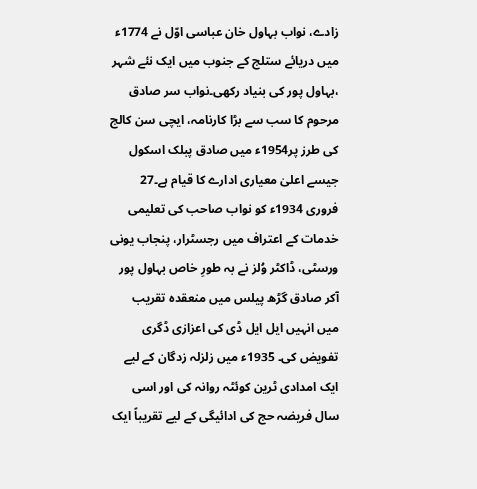زادے، نواب بہاول خان عباسی اوّل نے 1774ء میں دریائے ستلج کے جنوب میں ایک نئے شہر ،بہاول پور کی بنیاد رکھی۔نواب سر صادق مرحوم کا سب سے بڑا کارنامہ، ایچی سن کالج کی طرز پر1954ء میں صادق پبلک اسکول جیسے اعلیٰ معیاری ادارے کا قیام ہے۔27 فروری 1934ء کو نواب صاحب کی تعلیمی خدمات کے اعتراف میں رجسٹرار، پنجاب یونی ورسٹی، ڈاکٹر وُلز نے بہ طورِ خاص بہاول پور آکر صادق گڑھ پیلس میں منعقدہ تقریب میں انہیں ایل ایل ڈی کی اعزازی ڈگری تفویض کی۔ 1935ء میں زلزلہ زدگان کے لیے ایک امدادی ٹرین کوئٹہ روانہ کی اور اسی سال فریضہ حج کی ادائیگی کے لیے تقریباً ایک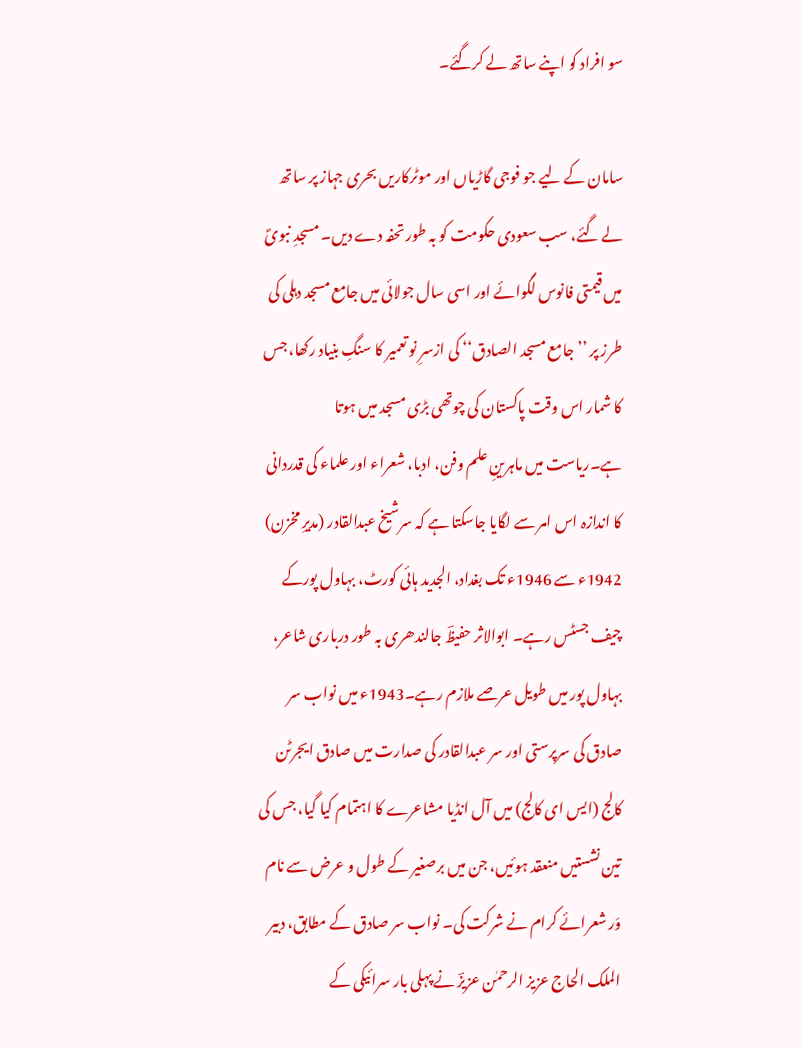سو افراد کو اپنے ساتھ لے کرگئے۔

سامان کے لیے جو فوجی گاڑیاں اور موٹرکاریں بحری جہاز پر ساتھ لے گئے، سب سعودی حکومت کو بہ طور تحفہ دے دیں۔ مسجدِ نبویؐ میں قیمتی فانوس لگوائے اور اسی سال جولائی میں جامع مسجد دہلی کی طرز پر ’’جامع مسجد الصادق‘‘ کی ازسرِ نو تعمیر کا سنگِ بنیاد رکھا، جس کا شمار اس وقت پاکستان کی چوتھی بڑی مسجد میں ہوتا ہے۔ریاست میں ماہرینِ علم وفن، ادبا، شعراء اور علماء کی قدردانی کا اندازہ اس امر سے لگایا جاسکتا ہے کہ سرشیخ عبدالقادر (مدیرِ مخزن) 1942ء سے 1946ء تک بغداد، الجدید ہائی کورٹ، بہاول پورکے چیف جسٹس رہے۔ ابوالاثر حفیظؔ جالندھری بہ طور درباری شاعر، بہاول پور میں طویل عرصے ملازم رہے۔1943ء میں نواب سر صادق کی سرپرستی اور سر عبدالقادر کی صدارت میں صادق ایجرٹن کالج (ایس ای کالج) میں آل انڈیا مشاعرے کا اہتمام کیا گیا، جس کی تین نشستیں منعقد ہوئیں، جن میں برصغیر کے طول و عرض سے نام وَر شعرائے کرام نے شرکت کی۔ نواب سر صادق کے مطابق، دبیر الملک الحاج عزیز الرحمٰن عزیزؔ نے پہلی بار سرائیکی کے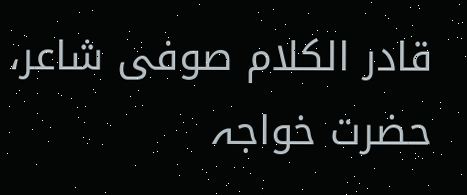قادر الکلام صوفی شاعر، حضرت خواجہ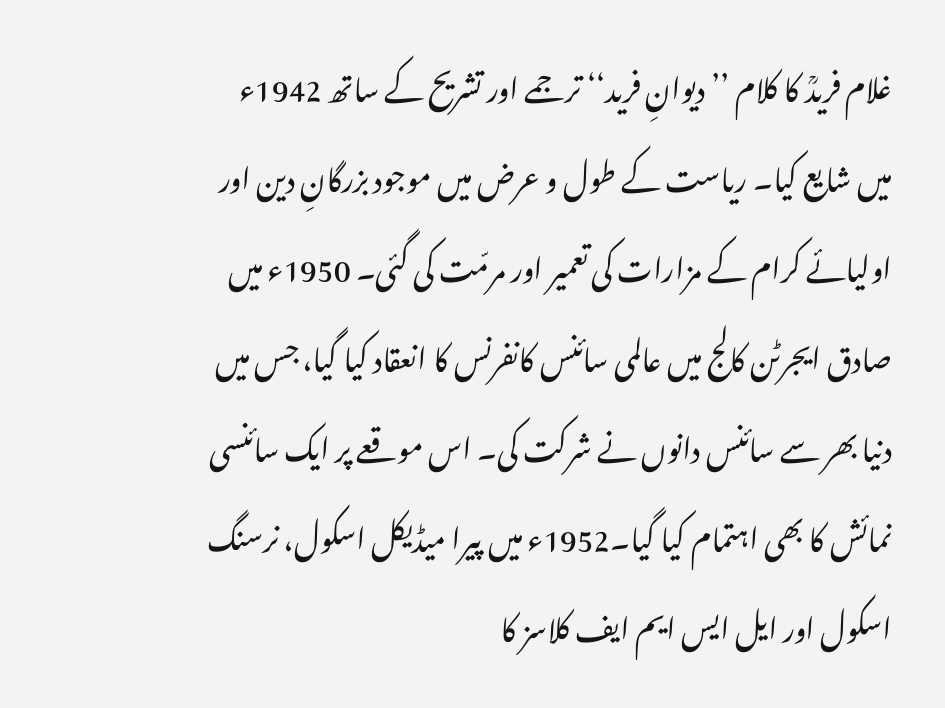غلام فریدؒ کا کلام ’’دیوانِ فرید‘‘ ترجمے اور تشریح کے ساتھ 1942ء میں شایع کیا۔ ریاست کے طول و عرض میں موجود بزرگانِ دین اور اولیائے کرام کے مزارات کی تعمیر اور مرمّت کی گئی۔ 1950ء میں صادق ایجرٹن کالج میں عالمی سائنس کانفرنس کا انعقاد کیا گیا، جس میں دنیا بھر سے سائنس دانوں نے شرکت کی۔ اس موقعے پر ایک سائنسی نمائش کا بھی اہتمام کیا گیا۔1952ء میں پیرا میڈیکل اسکول، نرسنگ اسکول اور ایل ایس ایم ایف کلاسز کا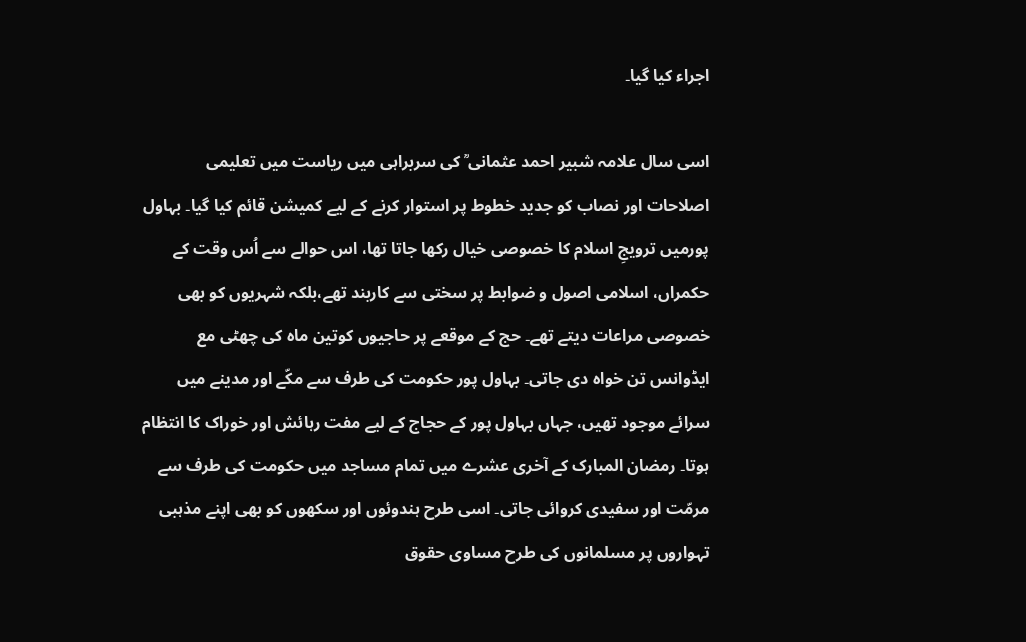اجراء کیا گیا۔

اسی سال علامہ شبیر احمد عثمانی ؒ کی سربراہی میں ریاست میں تعلیمی اصلاحات اور نصاب کو جدید خطوط پر استوار کرنے کے لیے کمیشن قائم کیا گیا۔ بہاول پورمیں ترویجِ اسلام کا خصوصی خیال رکھا جاتا تھا، اس حوالے سے اُس وقت کے حکمراں، اسلامی اصول و ضوابط پر سختی سے کاربند تھے،بلکہ شہریوں کو بھی خصوصی مراعات دیتے تھے۔ حج کے موقعے پر حاجیوں کوتین ماہ کی چھٹی مع ایڈوانس تن خواہ دی جاتی۔ بہاول پور حکومت کی طرف سے مکّے اور مدینے میں سرائے موجود تھیں، جہاں بہاول پور کے حجاج کے لیے مفت رہائش اور خوراک کا انتظام ہوتا۔ رمضان المبارک کے آخری عشرے میں تمام مساجد میں حکومت کی طرف سے مرمّت اور سفیدی کروائی جاتی۔ اسی طرح ہندوئوں اور سکھوں کو بھی اپنے مذہبی تہواروں پر مسلمانوں کی طرح مساوی حقوق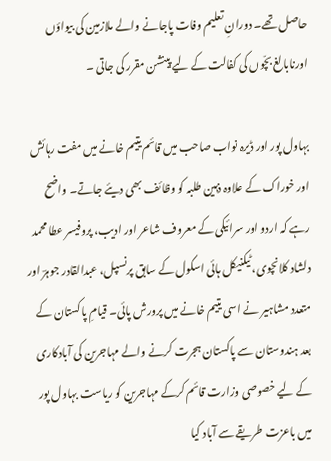حاصل تھے۔ دورانِ تعلیم وفات پاجانے والے ملازمین کی بیواؤں اورنابالغ بچّوں کی کفالت کے لیے پینشن مقرر کی جاتی ۔

بہاول پور اور ڈیرہ نواب صاحب میں قائم یتیم خانے میں مفت رہائش اور خوراک کے علاوہ ذہین طلبہ کو وظائف بھی دیئے جاتے۔ واضح رہے کہ اردو اور سرائیکی کے معروف شاعر اور ادیب، پروفیسر عطا محمد دلشاد کلانچوی، ٹیکنیکل ہائی اسکول کے سابق پرنسپل، عبدالقادر جوہرؔ اور متعدد مشاہیر نے اسی یتیم خانے میں پرورش پائی۔ قیامِ پاکستان کے بعد ہندوستان سے پاکستان ہجرت کرنے والے مہاجرین کی آبادکاری کے لیے خصوصی وزارت قائم کرکے مہاجرین کو ریاست بہاول پور میں باعزت طریقے سے آباد کیا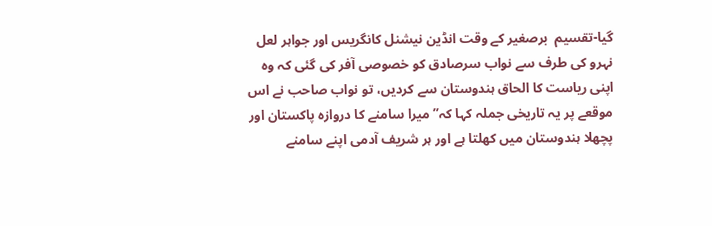گیا-تقسیم  برصغیر کے وقت انڈین نیشنل کانگریس اور جواہر لعل نہرو کی طرف سے نواب سرصادق کو خصوصی آفر کی گئی کہ وہ اپنی ریاست کا الحاق ہندوستان سے کردیں، تو نواب صاحب نے اس موقعے پر یہ تاریخی جملہ کہا کہ’’میرا سامنے کا دروازہ پاکستان اور پچھلا ہندوستان میں کھلتا ہے اور ہر شریف آدمی اپنے سامنے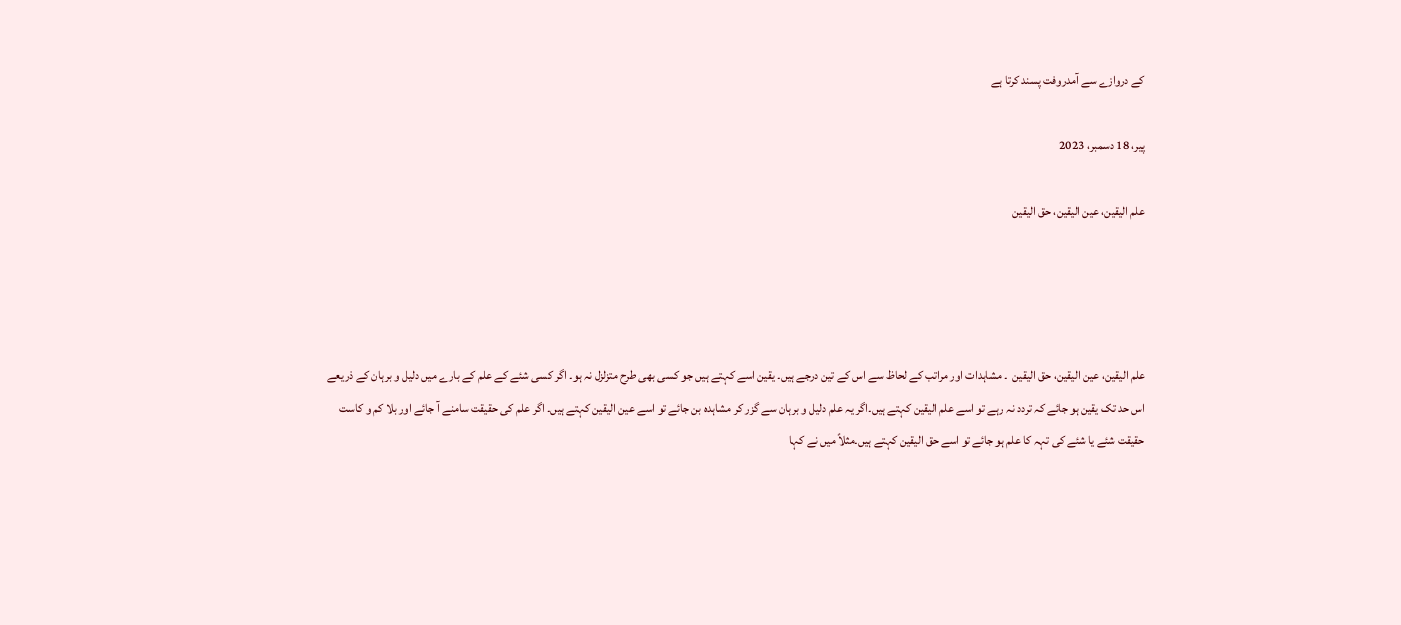کے دروازے سے آمدروفت پسند کرتا ہے

پیر، 18 دسمبر، 2023

علم الیقین، عین الیقین، حق الیقین




علم الیقین، عین الیقین، حق الیقین  ۔ مشاہدات اور مراتب کے لحاظ سے اس کے تین درجے ہیں۔ یقین اسے کہتے ہیں جو کسی بھی طرح متزلزل نہ ہو۔ اگر کسی شئے کے علم کے بارے میں دلیل و برہان کے ذریعے اس حد تک یقین ہو جائے کہ تردد نہ رہے تو اسے علم الیقین کہتے ہیں۔اگر یہ علم دلیل و برہان سے گزر کر مشاہدہ بن جائے تو اسے عین الیقین کہتے ہیں۔ اگر علم کی حقیقت سامنے آ جائے اور بلا کم و کاست حقیقت شئے یا شئے کی تہہ کا علم ہو جائے تو اسے حق الیقین کہتے ہیں۔مثلاً میں نے کہا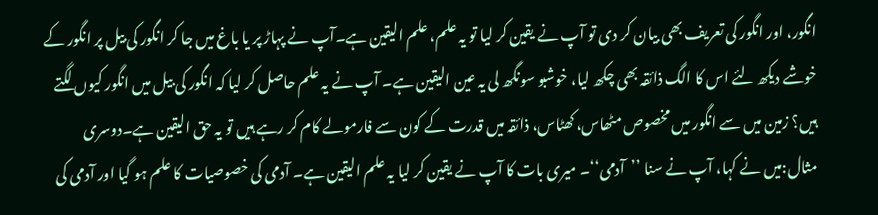انگور، اور انگور کی تعریف بھی بیان کر دی تو آپ نے یقین کر لیا تو یہ علم، علم الیقین ہے۔آپ نے پہاڑ پر یا باغ میں جا کر انگور کی بیل پر انگور کے خوشے دیکھ لئے اس کا الگ ذائقہ بھی چکھ لیا، خوشبو سونگھ لی یہ عین الیقین ہے۔ آپ نے یہ علم حاصل کر لیا کہ انگور کی بیل میں انگور کیوں لگتے ہیں؟ زمین میں سے انگور میں مخصوص مٹھاس، کھٹاس، ذائقہ میں قدرت کے کون سے فارمولے کام کر رہے ہیں تو یہ حق الیقین ہے۔دوسری مثال:میں نے کہا، آپ نے سنا ’’آدمی‘‘۔ میری بات کا آپ نے یقین کر لیا یہ علم الیقین ہے۔ آدمی کی خصوصیات کا علم ہو گیا اور آدمی کی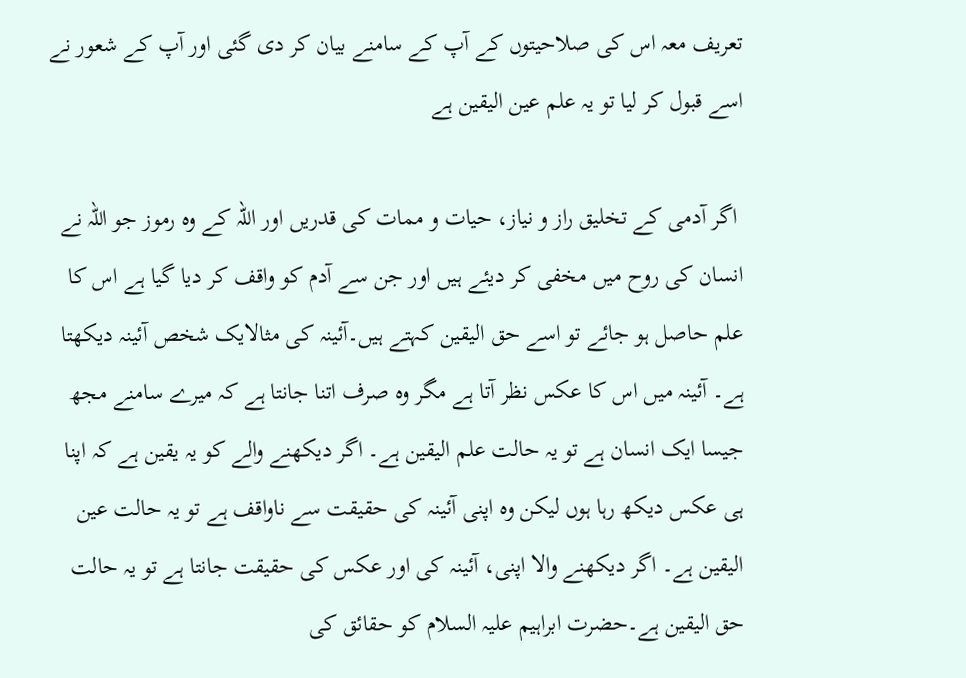تعریف معہ اس کی صلاحیتوں کے آپ کے سامنے بیان کر دی گئی اور آپ کے شعور نے اسے قبول کر لیا تو یہ علم عین الیقین ہے

 اگر آدمی کے تخلیق راز و نیاز، حیات و ممات کی قدریں اور اللہ کے وہ رموز جو اللہ نے انسان کی روح میں مخفی کر دیئے ہیں اور جن سے آدم کو واقف کر دیا گیا ہے اس کا علم حاصل ہو جائے تو اسے حق الیقین کہتے ہیں۔آئینہ کی مثالایک شخص آئینہ دیکھتا ہے۔ آئینہ میں اس کا عکس نظر آتا ہے مگر وہ صرف اتنا جانتا ہے کہ میرے سامنے مجھ جیسا ایک انسان ہے تو یہ حالت علم الیقین ہے۔ اگر دیکھنے والے کو یہ یقین ہے کہ اپنا ہی عکس دیکھ رہا ہوں لیکن وہ اپنی آئینہ کی حقیقت سے ناواقف ہے تو یہ حالت عین الیقین ہے۔ اگر دیکھنے والا اپنی، آئینہ کی اور عکس کی حقیقت جانتا ہے تو یہ حالت حق الیقین ہے۔حضرت ابراہیم علیہ السلام کو حقائق کی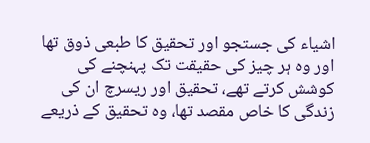اشیاء کی جستجو اور تحقیق کا طبعی ذوق تھا اور وہ ہر چیز کی حقیقت تک پہنچنے کی کوشش کرتے تھے، تحقیق اور ریسرچ ان کی زندگی کا خاص مقصد تھا، وہ تحقیق کے ذریعے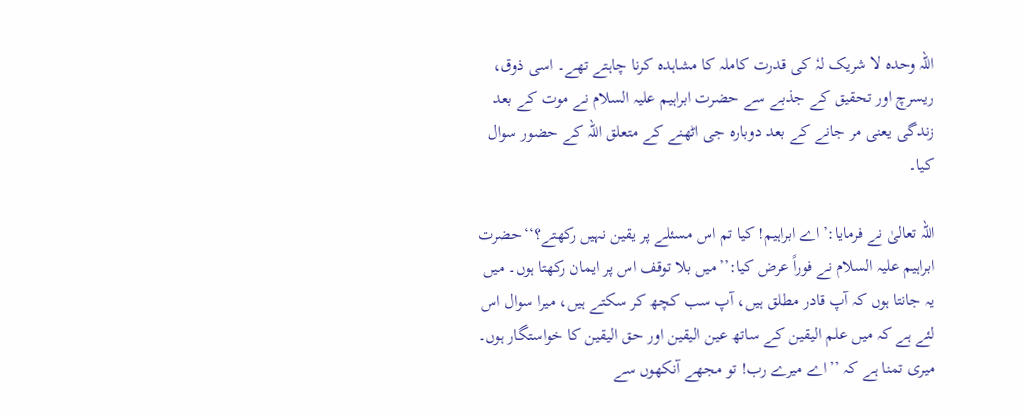اللہ وحدہ لا شریک لہٗ کی قدرت کاملہ کا مشاہدہ کرنا چاہتے تھے۔ اسی ذوق، ریسرچ اور تحقیق کے جذبے سے حضرت ابراہیم علیہ السلام نے موت کے بعد زندگی یعنی مر جانے کے بعد دوبارہ جی اٹھنے کے متعلق اللہ کے حضور سوال کیا۔

اللہ تعالیٰ نے فرمایا:’اے ابراہیم! کیا تم اس مسئلے پر یقین نہیں رکھتے؟‘‘حضرت ابراہیم علیہ السلام نے فوراً عرض کیا:’’میں بلا توقف اس پر ایمان رکھتا ہوں۔ میں یہ جانتا ہوں کہ آپ قادر مطلق ہیں، آپ سب کچھ کر سکتے ہیں، میرا سوال اس لئے ہے کہ میں علم الیقین کے ساتھ عین الیقین اور حق الیقین کا خواستگار ہوں۔ میری تمنا ہے کہ ’’اے میرے رب! تو مجھے آنکھوں سے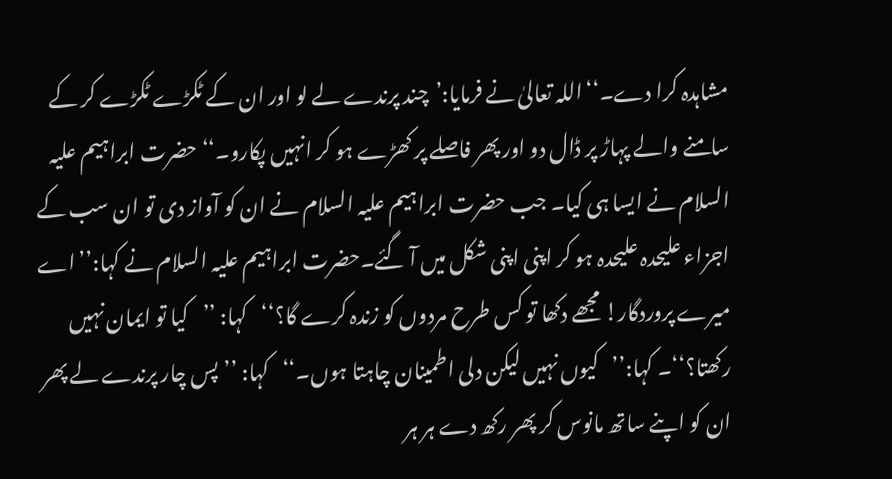مشاہدہ کرا دے۔‘‘اللہ تعالیٰ نے فرمایا:’چند پرندے لے لو اور ان کے ٹکڑے ٹکڑے کر کے سامنے والے پہاڑ پر ڈال دو اور پھر فاصلے پر کھڑے ہو کر انہیں پکارو۔‘‘حضرت ابراہیم علیہ السلام نے ایسا ہی کیا۔ جب حضرت ابراہیم علیہ السلام نے ان کو آواز دی تو ان سب کے اجزاء علیحدہ علیحدہ ہو کر اپنی اپنی شکل میں آ گئے۔حضرت ابراہیم علیہ السلام نے کہا:’’اے میرے پروردگار! مجھے دکھا تو کس طرح مردوں کو زندہ کرے گا؟‘‘کہا: ’’کیا تو ایمان نہیں رکھتا؟‘‘۔ کہا:’’کیوں نہیں لیکن دلی اطمینان چاہتا ہوں۔‘‘کہا: ’’پس چار پرندے لے پھر ان کو اپنے ساتھ مانوس کر پھر رکھ دے ہر ہر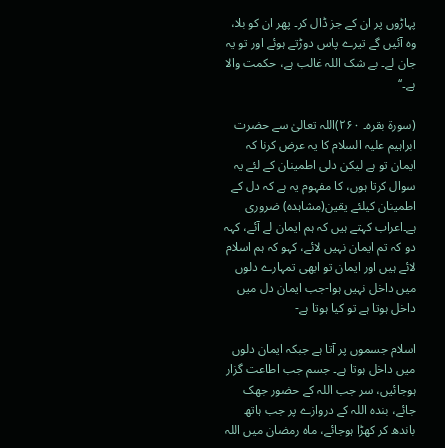پہاڑوں پر ان کے جز ڈال کر۔ پھر ان کو بلا، وہ آئیں گے تیرے پاس دوڑتے ہوئے اور تو یہ جان لے۔ بے شک اللہ غالب ہے، حکمت والا ہے۔‘‘

(سورۃ بقرہ۔ ۲۶۰)اللہ تعالیٰ سے حضرت ابراہیم علیہ السلام کا یہ عرض کرنا کہ ایمان تو ہے لیکن دلی اطمینان کے لئے یہ سوال کرتا ہوں، کا مفہوم یہ ہے کہ دل کے اطمینان کیلئے یقین(مشاہدہ) ضروری ہے۔اعراب کہتے ہیں کہ ہم ایمان لے آئے، کہہ دو کہ تم ایمان نہیں لائے، کہو کہ ہم اسلام لائے ہیں اور ایمان تو ابھی تمہارے دلوں میں داخل نہیں ہوا-جب ایمان دل میں داخل ہوتا ہے تو کیا ہوتا ہے-

اسلام جسموں پر آتا ہے جبکہ ایمان دلوں میں داخل ہوتا ہے۔ جسم جب اطاعت گزار ہوجائیں، سر جب اللہ کے حضور جھک جائے، بندہ اللہ کے دروازے پر جب ہاتھ باندھ کر کھڑا ہوجائے، ماہ رمضان میں اللہ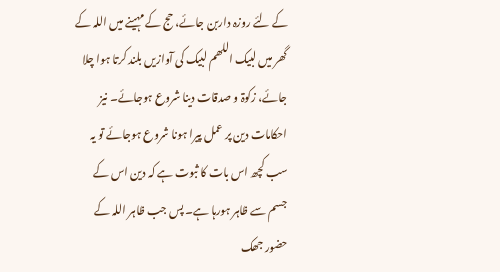کے لئے روزہ داربن جائے، حج کے مہینے میں اللہ کے گھر میں لبیک اللھم لبیک کی آوازیں بلند کرتا ہوا چلا جائے، زکوۃ و صدقات دینا شروع ہوجائے۔ نیز احکامات دین پر عمل پیرا ہونا شروع ہوجائے تو یہ سب کچھ اس بات کا ثبوت ہے کہ دین اس کے جسم سے ظاہر ہورہا ہے۔ پس جب ظاہر اللہ کے حضور جھک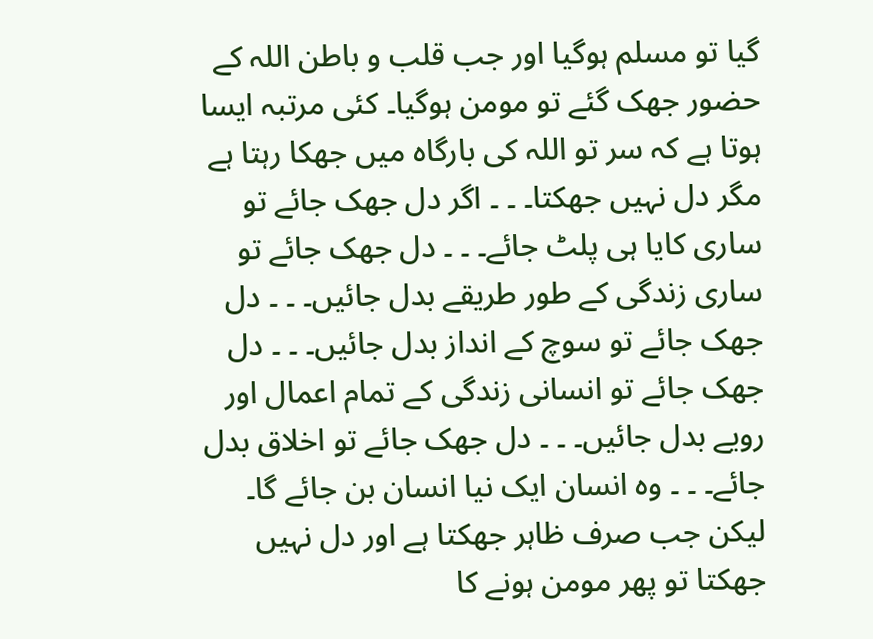گیا تو مسلم ہوگیا اور جب قلب و باطن اللہ کے حضور جھک گئے تو مومن ہوگیا۔ کئی مرتبہ ایسا ہوتا ہے کہ سر تو اللہ کی بارگاہ میں جھکا رہتا ہے مگر دل نہیں جھکتا۔ ۔ ۔ اگر دل جھک جائے تو ساری کایا ہی پلٹ جائے۔ ۔ ۔ دل جھک جائے تو ساری زندگی کے طور طریقے بدل جائیں۔ ۔ ۔ دل جھک جائے تو سوچ کے انداز بدل جائیں۔ ۔ ۔ دل جھک جائے تو انسانی زندگی کے تمام اعمال اور رویے بدل جائیں۔ ۔ ۔ دل جھک جائے تو اخلاق بدل جائے۔ ۔ ۔ وہ انسان ایک نیا انسان بن جائے گا۔ لیکن جب صرف ظاہر جھکتا ہے اور دل نہیں جھکتا تو پھر مومن ہونے کا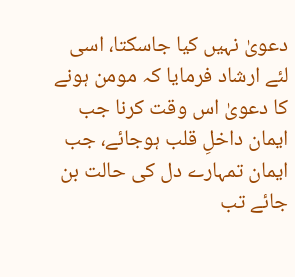دعویٰ نہیں کیا جاسکتا، اسی لئے ارشاد فرمایا کہ مومن ہونے کا دعویٰ اس وقت کرنا جب ایمان داخلِ قلب ہوجائے، جب ایمان تمہارے دل کی حالت بن جائے تب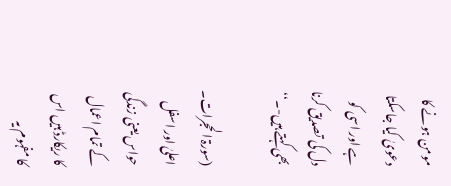مومن ہونے کا دعویٰ کیا جاسکتا ہے اور اسی کو دل کی تصدیق کرنا بھی کہتے ہیں-۔‘‘

(سورۃ الحجرات۔ اعلیٰ اور اسفل حواس یعنی زندگی کے تمام اعمال کا ریکارڈ ہیں اس کا مفہوم یہ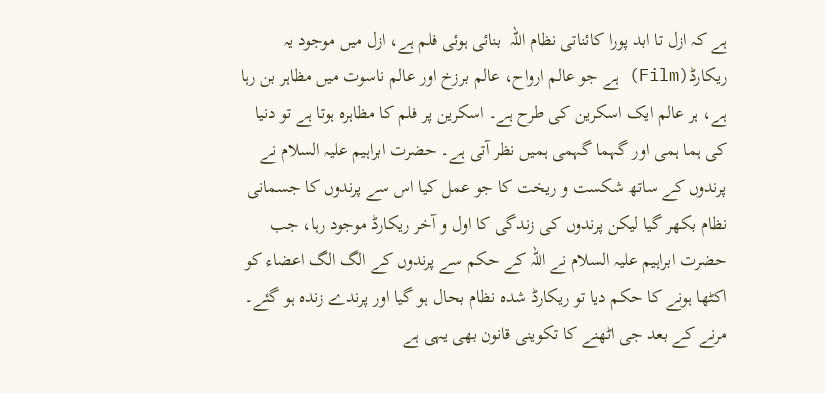ہے کہ ازل تا ابد پورا کائناتی نظام اللہ  بنائی ہوئی فلم ہے، ازل میں موجود یہ ریکارڈ(Film) ہے جو عالم ارواح، عالم برزخ اور عالم ناسوت میں مظاہر بن رہا ہے، ہر عالم ایک اسکرین کی طرح ہے۔ اسکرین پر فلم کا مظاہرہ ہوتا ہے تو دنیا کی ہما ہمی اور گہما گہمی ہمیں نظر آتی ہے۔ حضرت ابراہیم علیہ السلام نے پرندوں کے ساتھ شکست و ریخت کا جو عمل کیا اس سے پرندوں کا جسمانی نظام بکھر گیا لیکن پرندوں کی زندگی کا اول و آخر ریکارڈ موجود رہا، جب حضرت ابراہیم علیہ السلام نے اللہ کے حکم سے پرندوں کے الگ الگ اعضاء کو اکٹھا ہونے کا حکم دیا تو ریکارڈ شدہ نظام بحال ہو گیا اور پرندے زندہ ہو گئے۔ مرنے کے بعد جی اٹھنے کا تکوینی قانون بھی یہی ہے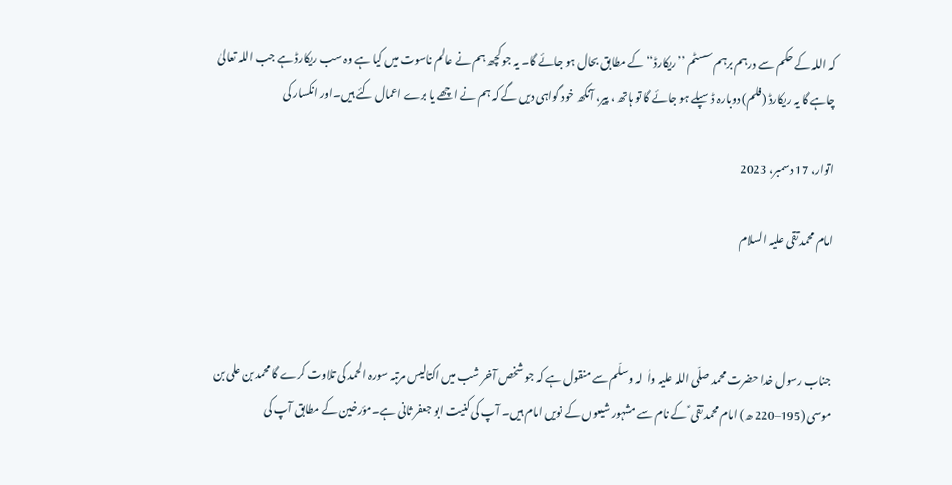کہ اللہ کے حکم سے درہم برہم سسٹم ’’ریکارڈ‘‘ کے مطابق بحال ہو جائے گا۔ یہ جو کچھ ہم نے عالم ناسوت میں کیا ہے وہ سب ریکارڈ ہے جب اللہ تعالیٰ چاہے گا یہ ریکارڈ (فلم) دوبارہ ڈسپلے ہو جائے گا تو ہاتھ ، پیر، آنکھ خود گواہی دیں گے کہ ہم نے اچھے یا برے اعمال کئے ہیں۔اور انکسار کی

اتوار، 17 دسمبر، 2023

امام محمد تقی علیہ السلام



جناب رسول خدا حضرت محمد صلّی اللہ علیہ واٰ  لہ وسلّم سے منقول ہے کہ جو شخص آخر شب میں اکتالیس مرتبہ سورہ الحمد کی تلاوت کرے گا محمد بن علی بن موسی (195–220 ھ) امام محمد تقی ؑ کے نام سے مشہور شیعوں کے نویں امام ہیں۔ آپ کی کنیت ابو جعفر ثانی ہے۔مؤرخین کے مطابق آپ کی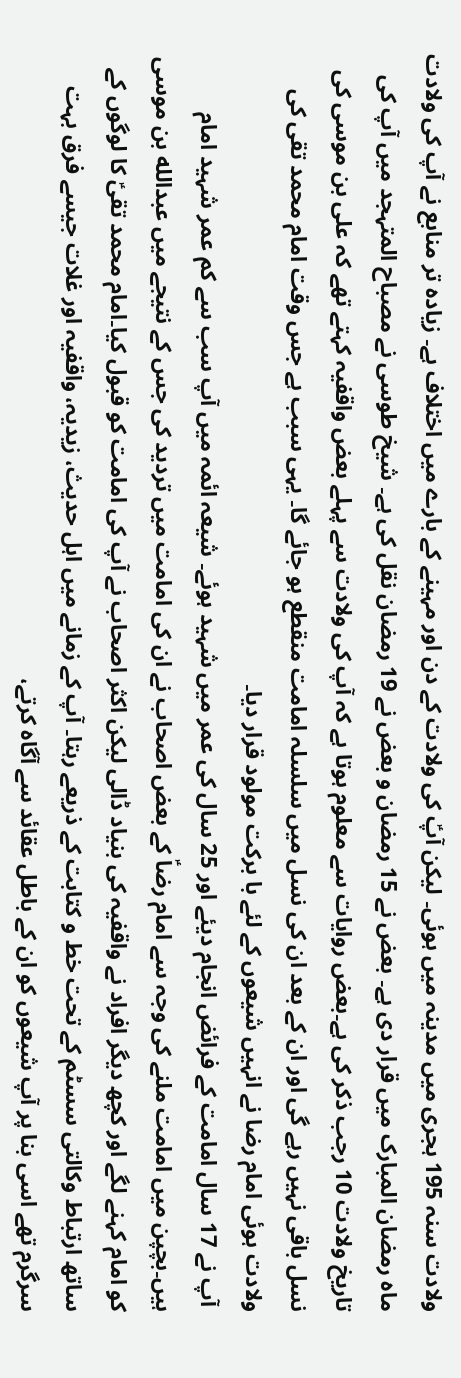ولادت سنہ 195 ہجری میں مدینہ میں ہوئی۔ لیکن آپؑ کی ولادت کے دن اور مہینے کے بارے میں اختلاف ہے۔ زيادہ تر منابع نے آپ کی ولادت ماہ رمضان المبارک میں قرار دی ہے۔ بعض نے 15 رمضان و بعض نے 19 رمضان نقل کی ہے۔ شیخ طوسی نے مصباح المتہجد میں آپ کی تاریخ ولادت 10 رجب ذکر کی ہے۔بعض روایات سے معلوم ہوتا ہے کہ آپ کی ولادت سے پہلے بعض واقفیہ کہتے تھے کہ علی بن موسی کی نسل باقی نہیں رہے گی اور ان کے بعد ان کی نسل میں سلسلہ امامت منقطع ہو جائے گا۔ یہی سبب ہے جس وقت امام محمد تقی کی ولادت ہوئی امام رضا نے انہیں شیعوں کے لئے با برکت مولود قرار دیا۔
 آپ نے 17 سال امامت کے فرائض انجام دیئے اور 25 سال کی عمر میں شہید ہوئے۔ شیعہ ائمہ میں آپ سب سے کم عمر شہید امام ہیں۔بچپن میں امامت ملنے کی وجہ سے امام رضاؑ کے بعض اصحاب نے ان کی امامت میں تردید کی جس کے نتیجے میں عبدالله بن موسی کو امام کہنے لگے اور کچھ دیگر افراد نے واقفیہ کی بنیاد ڈالی لیکن اکثر اصحاب نے آپ کی امامت کو قبول کیا۔امام محمد تقیؑ کا لوگوں کے ساتھ ارتباط وکالتی سسٹم کے تحت خط و کتابت کے ذریعے رہتا۔ آپ کے زمانے میں اہل حدیث، زیدیہ، واقفیہ اور غلات جیسے فرق بہت سرگرم تھے اسی بنا پر آپ شیعوں کو ان کے باطل عقائد سے آگاہ کرتے،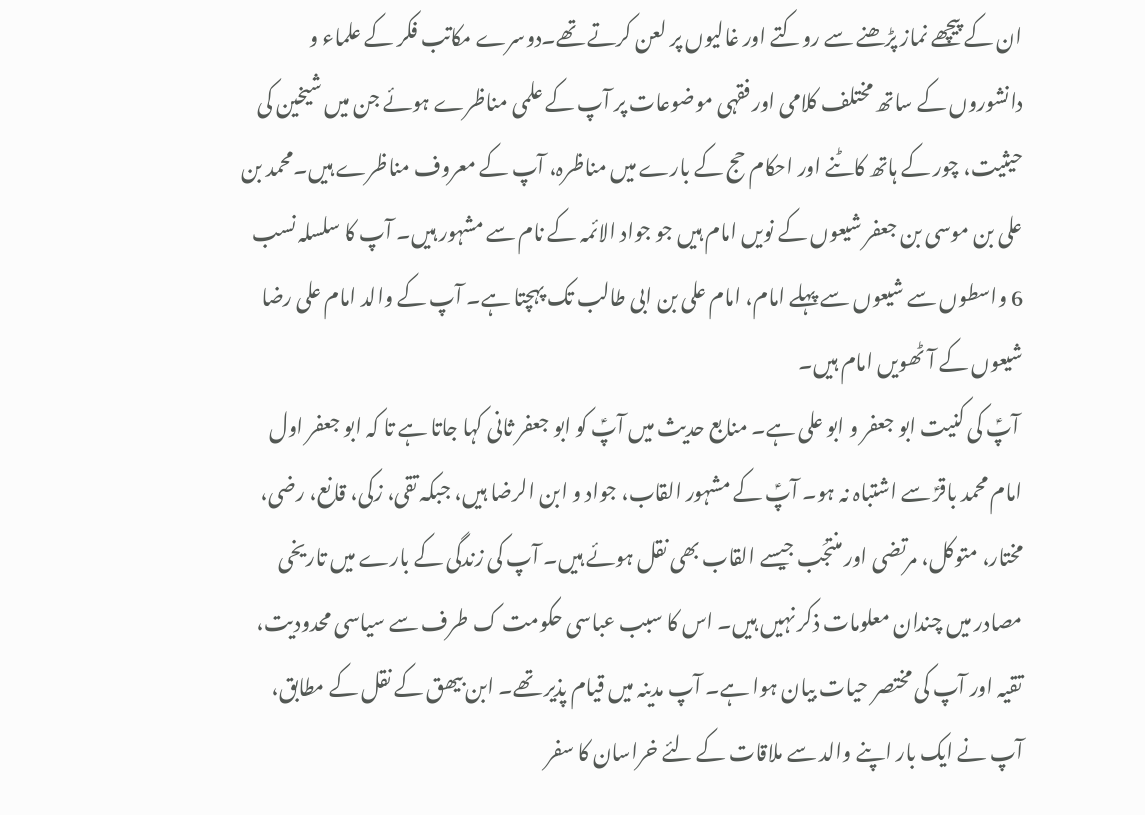ان کے پیچھے نماز پڑھنے سے روکتے اور غالیوں پر لعن کرتے تھے۔دوسرے مکاتب فکر کے علماء و دانشوروں کے ساتھ مختلف کلامی اور فقہی موضوعات پر آپ کے علمی مناظرے ہوئے جن میں شیخین کی حیثیت، چور کے ہاتھ کاٹنے اور احکام حج کے بارے میں مناظرہ، آپ کے معروف مناظرے ہیں۔محمد بن علی بن موسی بن جعفر شیعوں کے نویں امام ہیں جو جواد الائمہ کے نام سے مشہور ہیں۔ آپ کا سلسلہ نسب 6 واسطوں سے شیعوں سے پہلے امام، امام علی بن ابی طالب تک پہچتا ہے۔ آپ کے والد امام علی رضا شیعوں کے آٹھویں امام ہیں۔
 آپؑ کی کنیت ابو جعفر و ابو علی ہے۔ منابع حدیث میں آپؑ کو ابو جعفر ثانی کہا جاتا ہے تا کہ ابو جعفر اول امام محمد باقرؑ سے اشتباہ نہ ہو۔ آپؑ کے مشہور القاب، جواد و ابن الرضا ہیں، جبکہ تقی، زکی، قانع، رضی، مختار، متوکل، مرتضی اور منتجَب جیسے القاب بھی نقل ہوئے ہیں۔ آپ کی زندگی کے بارے میں تاریخی مصادر میں چندان معلومات ذکر نہیں ہیں۔ اس کا سبب عباسی حکومت ک طرف سے سیاسی محدودیت، تقیہ اور آپ کی مختصر حیات بیان ہوا ہے۔ آپ مدینہ میں قیام پذیر تھے۔ ابن بیھق کے نقل کے مطابق، آپ نے ایک بار اپنے والد سے ملاقات کے لئے خراسان کا سفر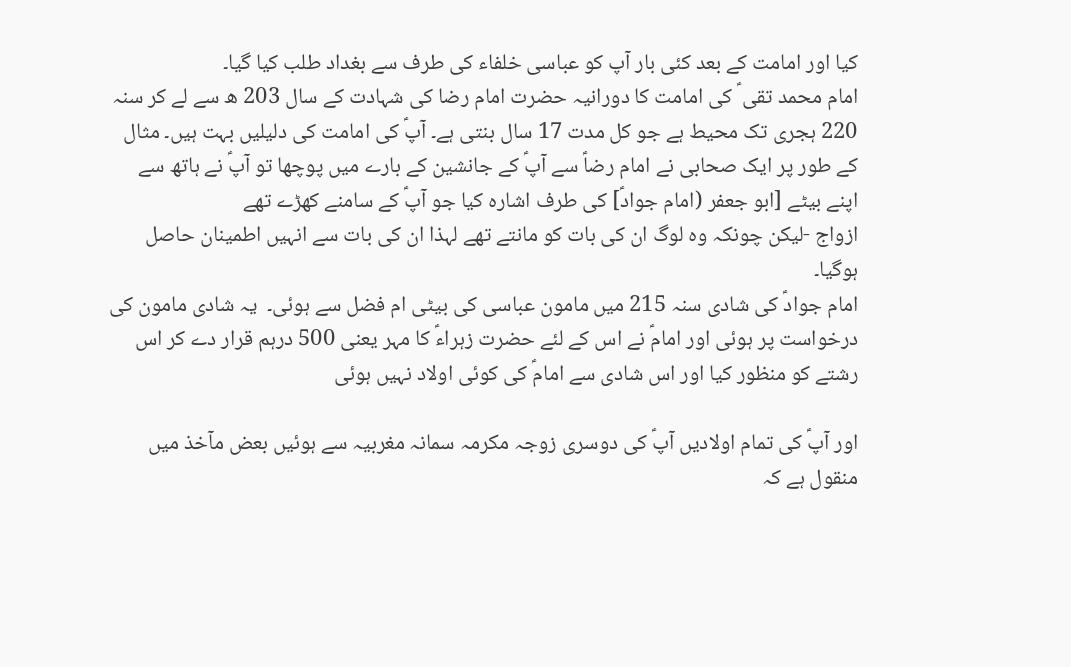کیا اور امامت کے بعد کئی بار آپ کو عباسی خلفاء کی طرف سے بغداد طلب کیا گیا۔
امام محمد تقی ؑ کی امامت کا دورانیہ حضرت امام رضا کی شہادت کے سال 203 ھ سے لے کر سنہ 220 ہجری تک محیط ہے جو کل مدت 17 سال بنتی ہے۔ آپؑ کی امامت کی دلیلیں بہت ہیں۔ مثال کے طور پر ایک صحابی نے امام رضاؑ سے آپؑ کے جانشین کے بارے میں پوچھا تو آپؑ نے ہاتھ سے اپنے بیٹے [ابو جعفر (امام جوادؑ] کی طرف اشارہ کیا جو آپؑ کے سامنے کھڑے تھے
ازواج -لیکن چونکہ وہ لوگ ان کی بات کو مانتے تھے لہذا ان کی بات سے انہیں اطمینان حاصل ہوگیا۔
امام جوادؑ کی شادی سنہ 215 میں مامون عباسی کی بیٹی ام فضل سے ہوئی۔  یہ شادی مامون کی درخواست پر ہوئی اور امامؑ نے اس کے لئے حضرت زہراءؑ کا مہر یعنی 500 درہم قرار دے کر اس رشتے کو منظور کیا اور اس شادی سے امامؑ کی کوئی اولاد نہیں ہوئی

اور آپؑ کی تمام اولادیں آپؑ کی دوسری زوجہ مکرمہ سمانہ مغربیہ سے ہوئیں بعض مآخذ میں منقول ہے کہ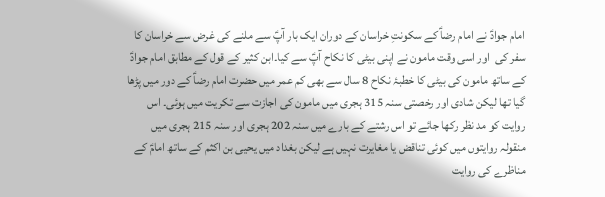امام جوادؑ نے امام رضاؑ کے سکونتِ خراسان کے دوران ایک بار آپؑ سے ملنے کی غرض سے خراسان کا سفر کی  اور اسی وقت مامون نے اپنی بیٹی کا نکاح آپؑ سے کیا۔ابن کثیر کے قول کے مطابق امام جوادؑ کے ساتھ مامون کی بیٹی کا خطبۂ نکاح 8 سال سے بھی کم عمر میں حضرت امام رضاؑ کے دور میں پڑھا گیا تھا لیکن شادی اور رخصتی سنہ 315 ہجری میں مامون کی اجازت سے تکریت میں ہوئی۔ اس روایت کو مد نظر رکھا جائے تو اس رشتے کے بارے میں سنہ 202 ہجری اور سنہ 215 ہجری میں منقولہ روایتوں میں کوئی تناقض یا مغایرت نہیں ہے لیکن بغداد میں یحیی بن اکثم کے ساتھ امامؑ کے مناظرے کی روایت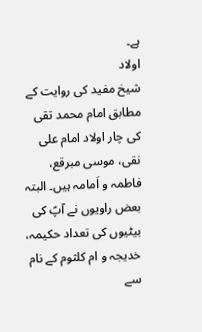ہے۔
اولاد
شیخ مفید کی روایت کے مطابق امام محمد تقی کی چار اولاد امام علی نقی، موسی مبرقع، فاطمہ و اَمامہ ہیں۔ البتہ بعض راویوں نے آپؑ کی بیٹیوں کی تعداد حکیمہ، خدیجہ و ام کلثوم کے نام سے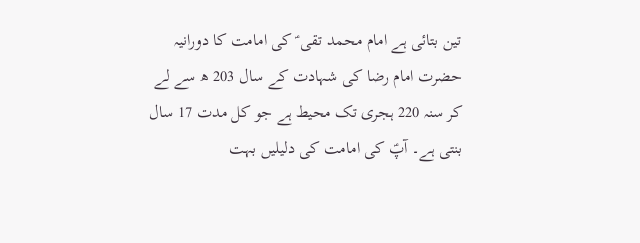تین بتائی ہے امام محمد تقی ؑ کی امامت کا دورانیہ حضرت امام رضا کی شہادت کے سال 203 ھ سے لے کر سنہ 220 ہجری تک محیط ہے جو کل مدت 17 سال بنتی ہے۔ آپؑ کی امامت کی دلیلیں بہت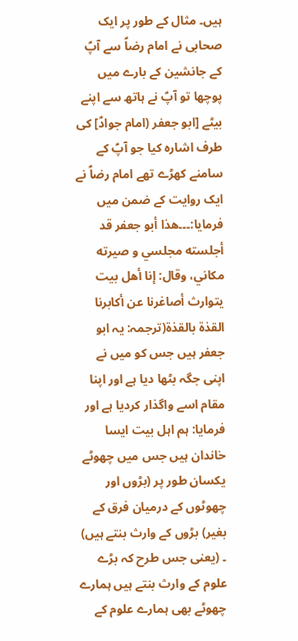ہیں۔ مثال کے طور پر ایک صحابی نے امام رضاؑ سے آپؑ کے جانشین کے بارے میں پوچھا تو آپؑ نے ہاتھ سے اپنے بیٹے [ابو جعفر (امام جوادؑ] کی طرف اشارہ کیا جو آپؑ کے سامنے کھڑے تھے امام رضاؑ نے ایک روایت کے ضمن میں فرمایا:۔۔۔هذا أبو جعفر قد أجلسته مجلسي و صيرته مكاني، وقال: إنا أهل بيت يتوارث أصاغرنا عن أكابرنا القذة بالقذة(ترجمہ: یہ ابو جعفر ہیں جس کو میں نے اپنی جگہ بٹھا دیا ہے اور اپنا مقام اسے واگذار کردیا ہے اور فرمایا: ہم اہل بیت ایسا خاندان ہیں جس میں چھوٹے یکسان طور پر (بڑوں اور چھوٹوں کے درمیان فرق کے بغیر) بڑوں کے وارث بنتے ہیں) ۔ (یعنی جس طرح کہ بڑے علوم کے وارث بنتے ہیں ہمارے چھوٹے بھی ہمارے علوم کے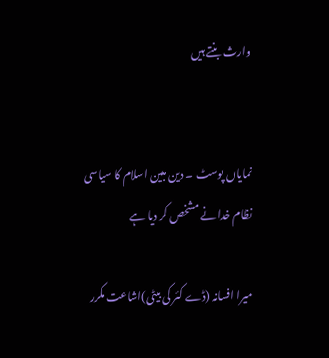وارث بنتے ہیں


نمایاں پوسٹ ۔ دین مبین اسلام کا سیاسی نظام خدا نے مشخص کر دیا ہے

میرا افسانہ (ڈے کئر کی بیٹی)اشاعت مکرر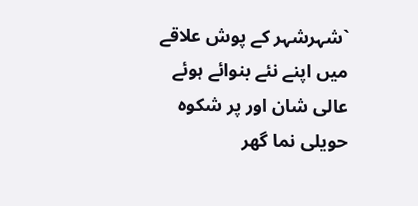`شہرشہر کے پوش علاقے میں اپنے نئے بنوائے ہوئے  عالی شان اور پر شکوہ حویلی نما گھر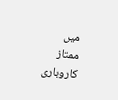میں  ممتاز کاروباری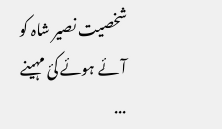شخصیت نصیر شاہ کو آئے ہوئے کئ مہینے ...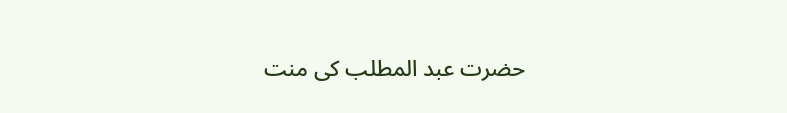حضرت عبد المطلب کی منت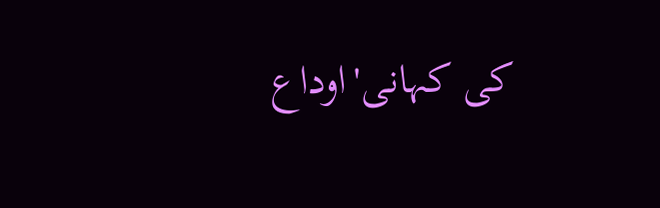کی کہانی'اوداع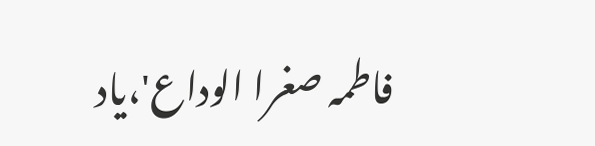فاطمہ صغرا الوداع'،یاد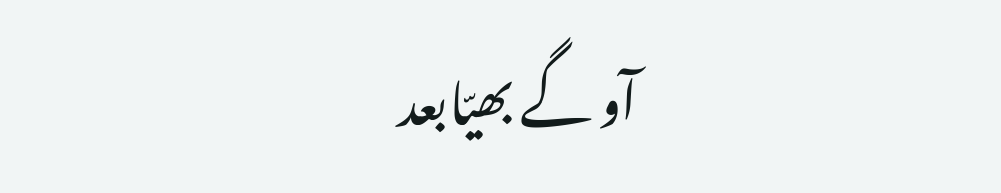آو گے بھیّابعد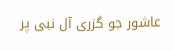عاشور جو گزری آل نبی پر